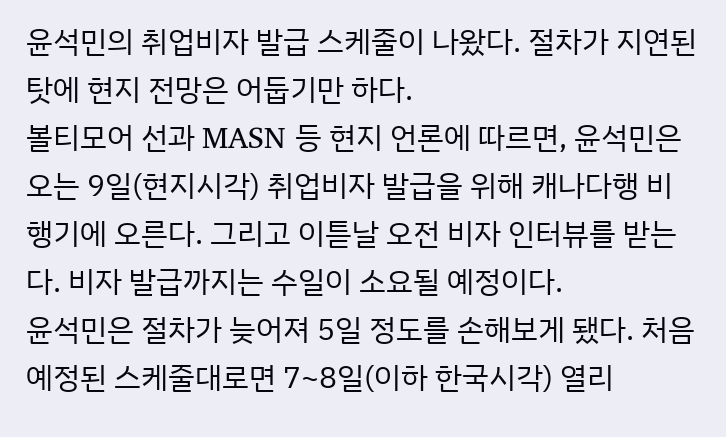윤석민의 취업비자 발급 스케줄이 나왔다. 절차가 지연된 탓에 현지 전망은 어둡기만 하다.
볼티모어 선과 MASN 등 현지 언론에 따르면, 윤석민은 오는 9일(현지시각) 취업비자 발급을 위해 캐나다행 비행기에 오른다. 그리고 이튿날 오전 비자 인터뷰를 받는다. 비자 발급까지는 수일이 소요될 예정이다.
윤석민은 절차가 늦어져 5일 정도를 손해보게 됐다. 처음 예정된 스케줄대로면 7~8일(이하 한국시각) 열리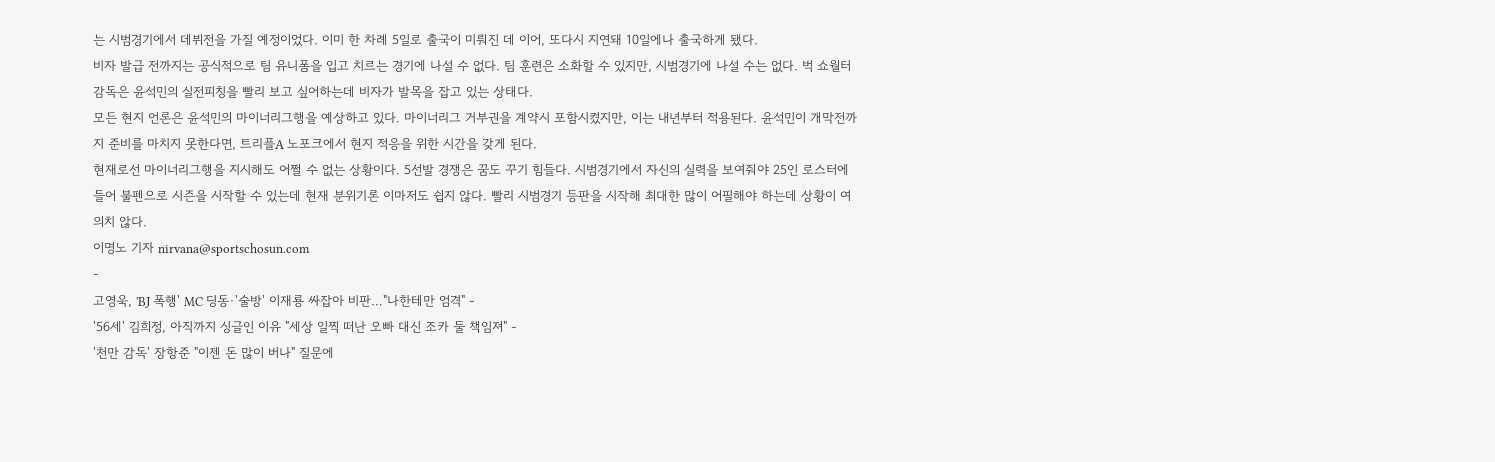는 시범경기에서 데뷔전을 가질 예정이었다. 이미 한 차례 5일로 출국이 미뤄진 데 이어, 또다시 지연돼 10일에나 출국하게 됐다.
비자 발급 전까지는 공식적으로 팀 유니폼을 입고 치르는 경기에 나설 수 없다. 팀 훈련은 소화할 수 있지만, 시범경기에 나설 수는 없다. 벅 쇼월터 감독은 윤석민의 실전피칭을 빨리 보고 싶어하는데 비자가 발목을 잡고 있는 상태다.
모든 현지 언론은 윤석민의 마이너리그행을 예상하고 있다. 마이너리그 거부권을 계약시 포함시켰지만, 이는 내년부터 적용된다. 윤석민이 개막전까지 준비를 마치지 못한다면, 트리플A 노포크에서 현지 적응을 위한 시간을 갖게 된다.
현재로선 마이너리그행을 지시해도 어쩔 수 없는 상황이다. 5선발 경쟁은 꿈도 꾸기 힘들다. 시범경기에서 자신의 실력을 보여줘야 25인 로스터에 들어 불펜으로 시즌을 시작할 수 있는데 현재 분위기론 이마저도 쉽지 않다. 빨리 시범경기 등판을 시작해 최대한 많이 어필해야 하는데 상황이 여의치 않다.
이명노 기자 nirvana@sportschosun.com
-
고영욱, 'BJ 폭행' MC 딩동·'술방' 이재룡 싸잡아 비판…"나한테만 엄격" -
'56세' 김희정, 아직까지 싱글인 이유 "세상 일찍 떠난 오빠 대신 조카 둘 책임져" -
'천만 감독' 장항준 "이젠 돈 많이 버나" 질문에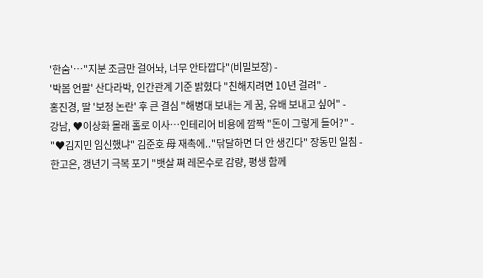'한숨'…"지분 조금만 걸어놔, 너무 안타깝다"(비밀보장) -
'박봄 언팔' 산다라박, 인간관계 기준 밝혔다 "친해지려면 10년 걸려" -
홍진경, 딸 '보정 논란' 후 큰 결심 "해병대 보내는 게 꿈, 유배 보내고 싶어" -
강남, ♥이상화 몰래 홀로 이사…인테리어 비용에 깜짝 "돈이 그렇게 들어?" -
"♥김지민 임신했냐" 김준호 母 재촉에.."닦달하면 더 안 생긴다" 장동민 일침 -
한고은, 갱년기 극복 포기 "뱃살 쪄 레몬수로 감량, 평생 함께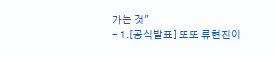가는 것"
- 1.[공식발표] 또또 류현진이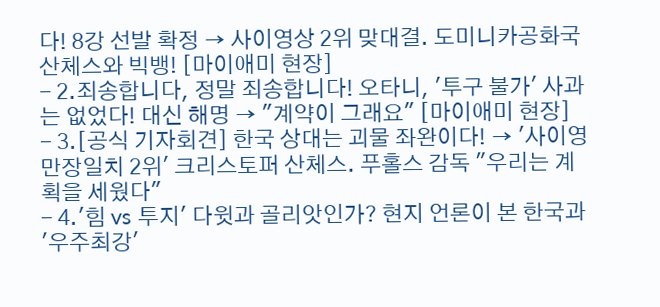다! 8강 선발 확정 → 사이영상 2위 맞대결. 도미니카공화국 산체스와 빅뱅! [마이애미 현장]
- 2.죄송합니다, 정말 죄송합니다! 오타니, '투구 불가' 사과는 없었다! 대신 해명 → "계약이 그래요" [마이애미 현장]
- 3.[공식 기자회견] 한국 상대는 괴물 좌완이다! → '사이영 만장일치 2위' 크리스토퍼 산체스. 푸홀스 감독 "우리는 계획을 세웠다"
- 4.'힘 vs 투지' 다윗과 골리앗인가? 현지 언론이 본 한국과 '우주최강'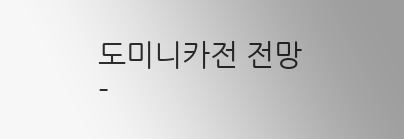도미니카전 전망
-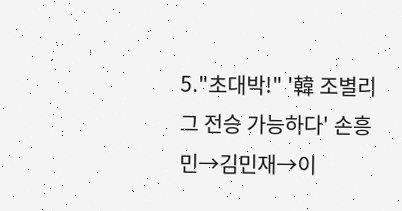5."초대박!" '韓 조별리그 전승 가능하다' 손흥민→김민재→이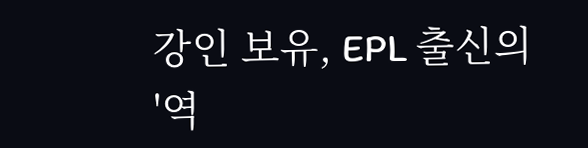강인 보유, EPL 출신의 '역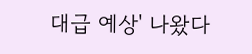대급 예상' 나왔다